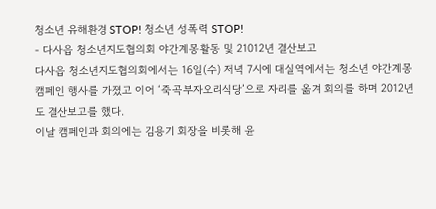청소년 유해환경 STOP! 청소년 성폭력 STOP!
- 다사읍 청소년지도협의회 야간계몽활동 및 21012년 결산보고
다사읍 청소년지도협의회에서는 16일(수) 저녁 7시에 대실역에서는 청소년 야간계몽 캠페인 행사를 가졌고 이어 ‘죽곡부자오리식당’으로 자리를 옮겨 회의를 하며 2012년도 결산보고를 했다.
이날 캠페인과 회의에는 김용기 회장을 비롯해 윤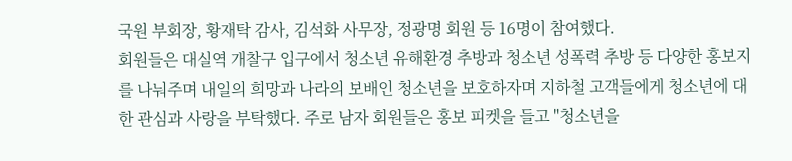국원 부회장, 황재탁 감사, 김석화 사무장, 정광명 회원 등 16명이 참여했다.
회원들은 대실역 개찰구 입구에서 청소년 유해환경 추방과 청소년 성폭력 추방 등 다양한 홍보지를 나눠주며 내일의 희망과 나라의 보배인 청소년을 보호하자며 지하철 고객들에게 청소년에 대한 관심과 사랑을 부탁했다. 주로 남자 회원들은 홍보 피켓을 들고 "청소년을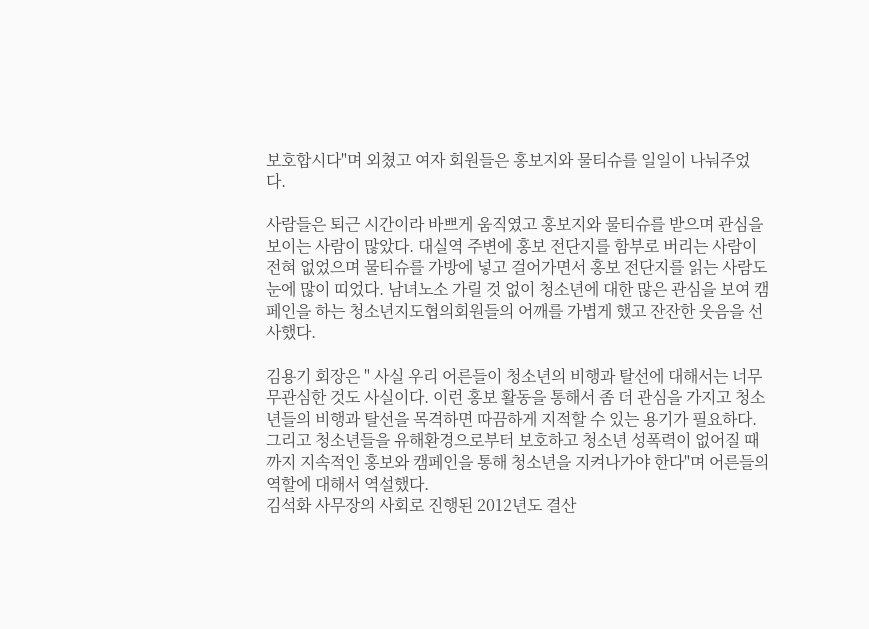보호합시다"며 외쳤고 여자 회원들은 홍보지와 물티슈를 일일이 나눠주었다.

사람들은 퇴근 시간이라 바쁘게 움직였고 홍보지와 물티슈를 받으며 관심을 보이는 사람이 많았다. 대실역 주변에 홍보 전단지를 함부로 버리는 사람이 전혀 없었으며 물티슈를 가방에 넣고 걸어가면서 홍보 전단지를 읽는 사람도 눈에 많이 띠었다. 남녀노소 가릴 것 없이 청소년에 대한 많은 관심을 보여 캠페인을 하는 청소년지도협의회원들의 어깨를 가볍게 했고 잔잔한 웃음을 선사했다.

김용기 회장은 " 사실 우리 어른들이 청소년의 비행과 탈선에 대해서는 너무 무관심한 것도 사실이다. 이런 홍보 활동을 통해서 좀 더 관심을 가지고 청소년들의 비행과 탈선을 목격하면 따끔하게 지적할 수 있는 용기가 필요하다. 그리고 청소년들을 유해환경으로부터 보호하고 청소년 성폭력이 없어질 때까지 지속적인 홍보와 캠페인을 통해 청소년을 지켜나가야 한다"며 어른들의 역할에 대해서 역설했다.
김석화 사무장의 사회로 진행된 2012년도 결산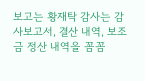보고는 황재탁 감사는 감사보고서, 결산 내역, 보조금 정산 내역을 꼼꼼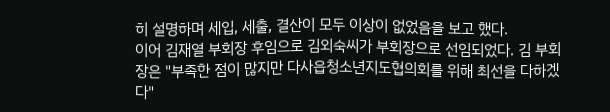히 설명하며 세입, 세출, 결산이 모두 이상이 없었음을 보고 했다.
이어 김재열 부회장 후임으로 김외숙씨가 부회장으로 선임되었다. 김 부회장은 "부족한 점이 많지만 다사읍청소년지도협의회를 위해 최선을 다하겠다"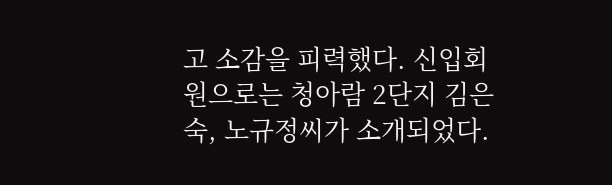고 소감을 피력했다. 신입회원으로는 청아람 2단지 김은숙, 노규정씨가 소개되었다.